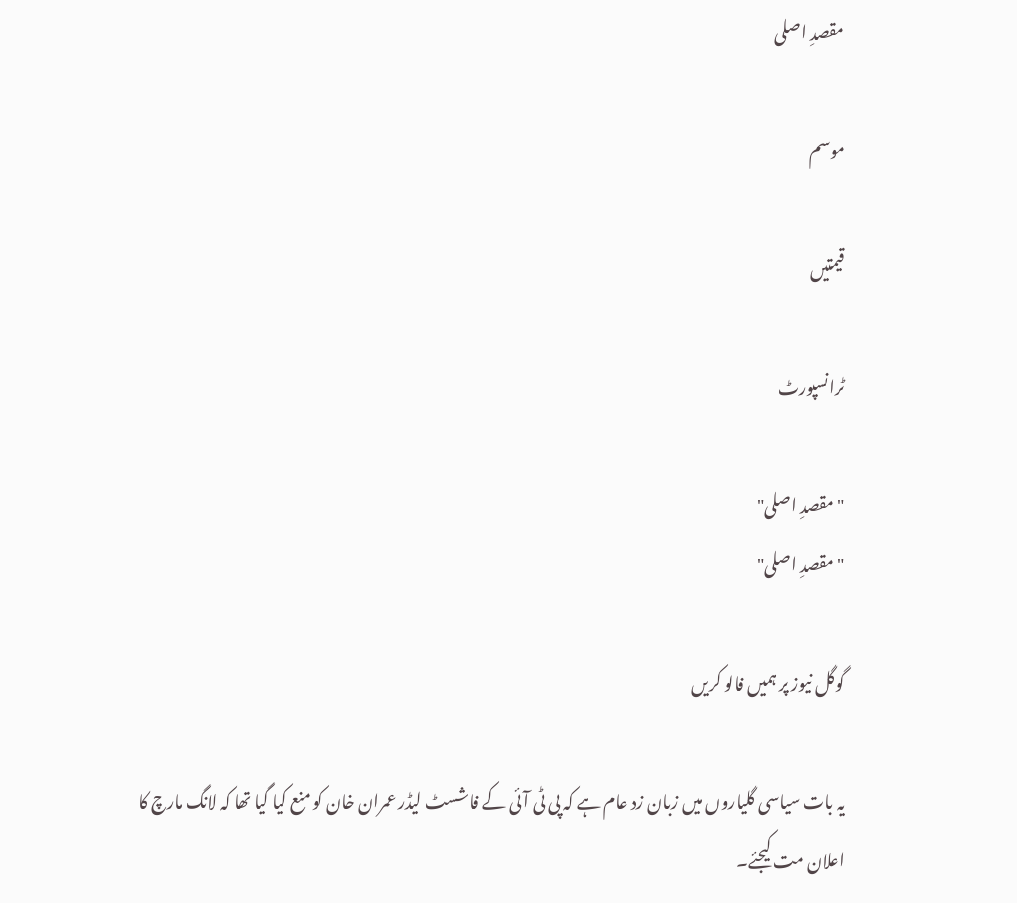مقصدِ اصلی

موسم

قیمتیں

ٹرانسپورٹ

"مقصدِ اصلی"
"مقصدِ اصلی"

گوگل نیوز پر ہمیں فالو کریں

یہ بات سیاسی گلیاروں میں زبان زد عام ہے کہ پی ٹی آئی کے فاشسٹ لیڈر عمران خان کو منع کیا گیا تھا کہ لانگ مارچ کا اعلان مت کیجئے۔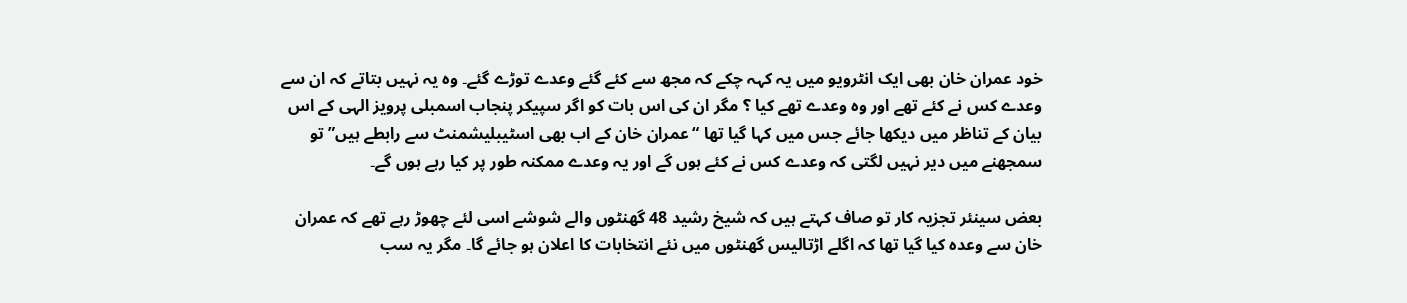خود عمران خان بھی ایک انٹرویو میں یہ کہہ چکے کہ مجھ سے کئے گئے وعدے توڑے گئے۔ وہ یہ نہیں بتاتے کہ ان سے وعدے کس نے کئے تھے اور وہ وعدے تھے کیا ؟ مگر ان کی اس بات کو اگر سپیکر پنجاب اسمبلی پرویز الہی کے اس بیان کے تناظر میں دیکھا جائے جس میں کہا گیا تھا “عمران خان کے اب بھی اسٹیبلیشمنٹ سے رابطے ہیں” تو سمجھنے میں دیر نہیں لگتی کہ وعدے کس نے کئے ہوں گے اور یہ وعدے ممکنہ طور پر کیا رہے ہوں گے۔

بعض سینئر تجزیہ کار تو صاف کہتے ہیں کہ شیخ رشید 48 گھنٹوں والے شوشے اسی لئے چھوڑ رہے تھے کہ عمران خان سے وعدہ کیا گیا تھا کہ اگلے اڑتالیس گھنٹوں میں نئے انتخابات کا اعلان ہو جائے گا۔ مگر یہ سب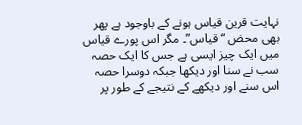نہایت قرین قیاس ہونے کے باوجود ہے پھر بھی محض “قیاس”۔ مگر اس پورے قیاس میں ایک چیز ایسی ہے جس کا ایک حصہ سب نے سنا اور دیکھا جبکہ دوسرا حصہ اس سنے اور دیکھے کے نتیجے کے طور پر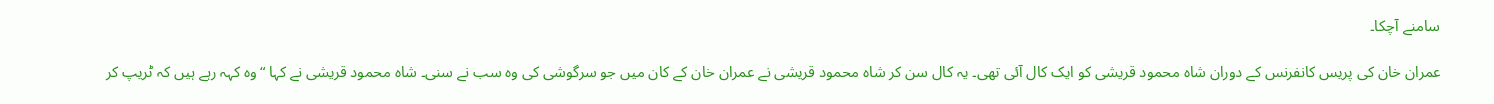سامنے آچکا۔

عمران خان کی پریس کانفرنس کے دوران شاہ محمود قریشی کو ایک کال آئی تھی۔ یہ کال سن کر شاہ محمود قریشی نے عمران خان کے کان میں جو سرگوشی کی وہ سب نے سنی۔ شاہ محمود قریشی نے کہا “وہ کہہ رہے ہیں کہ ٹریپ کر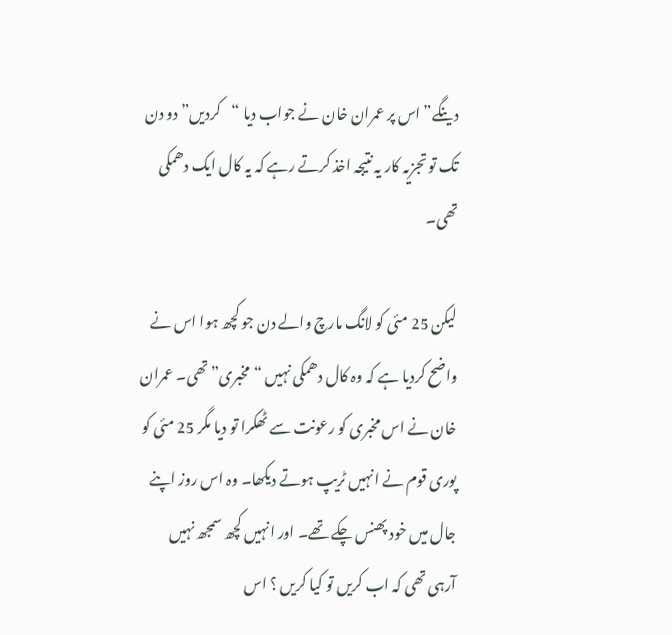دینگے” اس پر عمران خان نے جواب دیا “کردیں” دو دن تک تو تجزیہ کار یہ نتیجہ اخذ کرتے رہے کہ یہ کال ایک دھمکی تھی۔

لیکن 25 مئی کو لانگ مارچ والے دن جو کچھ ہوا اس نے واضح کردیا ہے کہ وہ کال دھمکی نہیں “مخبری” تھی۔ عمران خان نے اس مخبری کو رعونت سے ٹھکرا تو دیا مگر 25 مئی کو پوری قوم نے انہیں ٹریپ ہوتے دیکھا۔ وہ اس روز اپنے جال میں خود پھنس چکے تھے۔ اور انہیں کچھ سمجھ نہیں آرہی تھی کہ اب کریں تو کیا کریں ؟ اس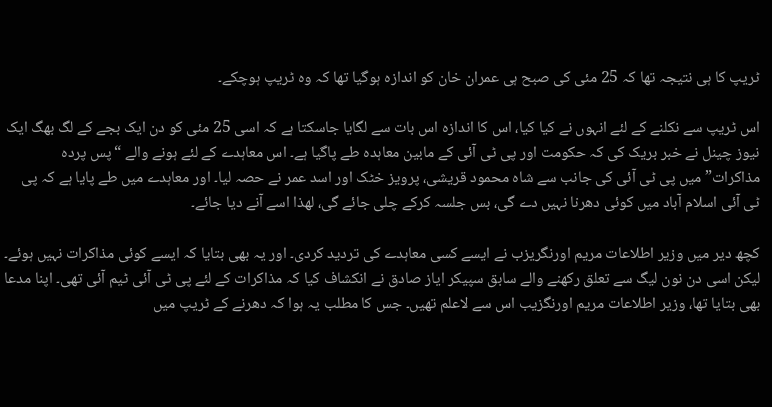ٹریپ کا ہی نتیجہ تھا کہ 25 مئی کی صبح ہی عمران خان کو اندازہ ہوگیا تھا کہ وہ ٹریپ ہوچکے۔

اس ٹریپ سے نکلنے کے لئے انہوں نے کیا کیا، اس کا اندازہ اس بات سے لگایا جاسکتا ہے کہ اسی 25 مئی کو دن ایک بجے کے لگ بھگ ایک نیوز چینل نے خبر بریک کی کہ حکومت اور پی ٹی آئی کے مابین معاہدہ طے پاگیا ہے۔ اس معاہدے کے لئے ہونے والے “پس پردہ مذاکرات” میں پی ٹی آئی کی جانب سے شاہ محمود قریشی، پرویز خٹک اور اسد عمر نے حصہ لیا۔ اور معاہدے میں طے پایا ہے کہ پی ٹی آئی اسلام آباد میں کوئی دھرنا نہیں دے گی، بس جلسہ کرکے چلی جائے گی، لھذا اسے آنے دیا جائے۔

کچھ دیر میں وزیر اطلاعات مریم اورنگریزب نے ایسے کسی معاہدے کی تردید کردی۔ اور یہ بھی بتایا کہ ایسے کوئی مذاکرات نہیں ہوئے۔ لیکن اسی دن نون لیگ سے تعلق رکھنے والے سابق سپیکر ایاز صادق نے انکشاف کیا کہ مذاکرات کے لئے پی ٹی آئی ٹیم آئی تھی۔ اپنا مدعا بھی بتایا تھا، وزیر اطلاعات مریم اورنگزیب اس سے لاعلم تھیں۔ جس کا مطلب یہ ہوا کہ دھرنے کے ٹریپ میں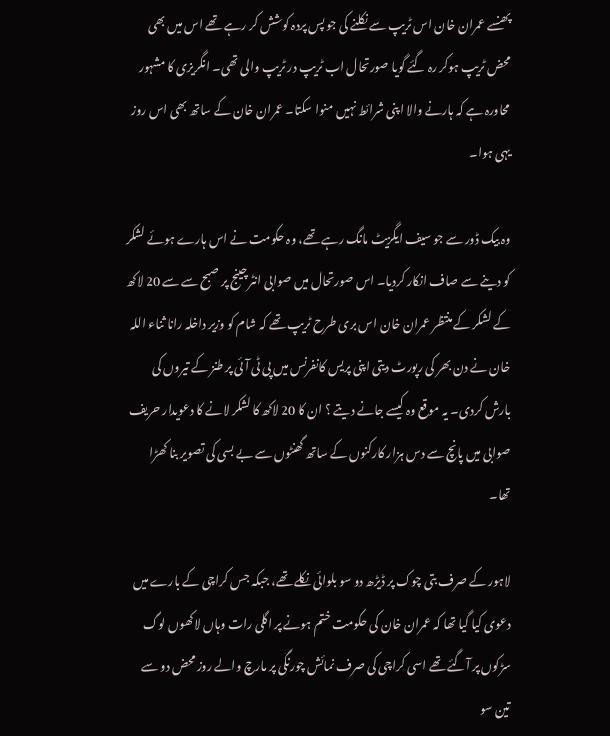پھنسے عمران خان اس ٹریپ سے نکلنے کی جو پس پردہ کوشش کر رہے تھے اس میں بھی محض ٹریپ ہوکر رہ گئے گویا صورتحال اب ٹریپ در ٹریپ والی تھی۔ انگریزی کا مشہور محاورہ ہے کہ ہارنے والا اپنی شرائط نہیں منوا سکتا۔ عمران خان کے ساتھ بھی اس روز یہی ہوا۔

وہ بیک ڈور سے جو سیف ایگزیٹ مانگ رہے تھے، وہ حکومت نے اس ہارے ہوئے لشکر کو دینے سے صاف انکار کردیا۔ اس صورتحال میں صوابی انٹرچینج پر صبح سے سے 20 لاکھ کے لشکر کے منتظر عمران خان اس بری طرح ٹریپ تھے کہ شام کو وزیر داخلہ رانا ثناء اللہ خان نے دن بھر کی رپورٹ دیتی اپنی پریس کانفرنس میں پی ٹی آئی پر طنز کے تیروں کی بارش کردی۔ یہ موقع وہ کیسے جانے دیتے ؟ ان کا 20 لاکھ کا لشکر لانے کا دعویدار حریف صوابی میں پانچ سے دس ہزار کارکنوں کے ساتھ گھنٹوں سے بے بسی کی تصویر بنا کھڑا تھا۔

لاہور کے صرف بتی چوک پر ڈیڑھ دو سو بلوائی نکلے تھے، جبکہ جس کراچی کے بارے میں دعوی کیا گیا تھا کہ عمران خان کی حکومت ختم ہونے پر اگلی رات وہاں لاکھوں لوگ سڑکوں پر آگئے تھے اسی کراچی کی صرف نمائش چورنگی پر مارچ والے روز محض دو سے تین سو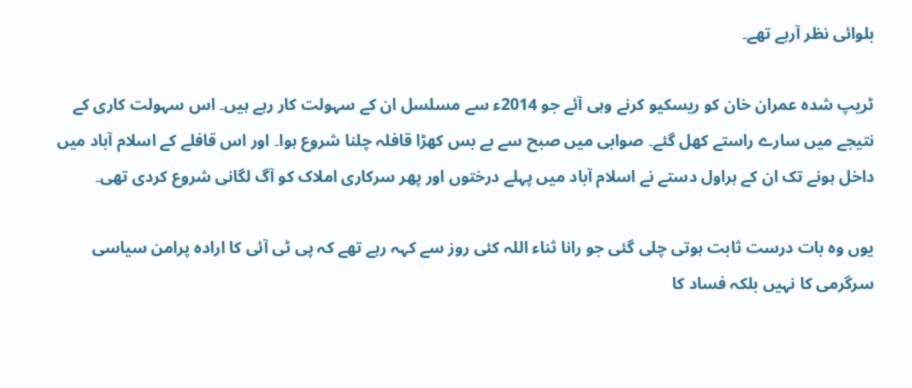بلوائی نظر آرہے تھے۔

ٹریپ شدہ عمران خان کو ریسکیو کرنے وہی آئے جو 2014ء سے مسلسل ان کے سہولت کار رہے ہیں۔ اس سہولت کاری کے نتیجے میں سارے راستے کھل گئے۔ صوابی میں صبح سے بے بس کھڑا قافلہ چلنا شروع ہوا۔ اور اس قافلے کے اسلام آباد میں داخل ہونے تک ان کے ہراول دستے نے اسلام آباد میں پہلے درختوں اور پھر سرکاری املاک کو آگ لگانی شروع کردی تھی۔

یوں وہ بات درست ثابت ہوتی چلی گئی جو رانا ثناء اللہ کئی روز سے کہہ رہے تھے کہ پی ٹی آئی کا ارادہ پرامن سیاسی سرگرمی کا نہیں بلکہ فساد کا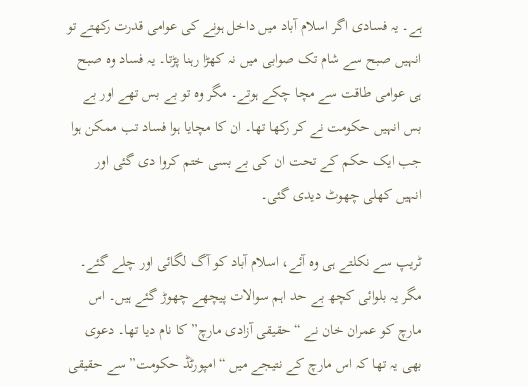ہے۔ یہ فسادی اگر اسلام آباد میں داخل ہونے کی عوامی قدرت رکھتے تو انہیں صبح سے شام تک صوابی میں نہ کھڑا رہنا پڑتا۔ یہ فساد وہ صبح ہی عوامی طاقت سے مچا چکے ہوتے۔ مگر وہ تو بے بس تھے اور بے بس انہیں حکومت نے کر رکھا تھا۔ ان کا مچایا ہوا فساد تب ممکن ہوا جب ایک حکم کے تحت ان کی بے بسی ختم کروا دی گئی اور انہیں کھلی چھوٹ دیدی گئی۔

ٹریپ سے نکلتے ہی وہ آئے، اسلام آباد کو آگ لگائی اور چلے گئے۔ مگر یہ بلوائی کچھ بے حد اہم سوالات پیچھے چھوڑ گئے ہیں۔ اس مارچ کو عمران خان نے “حقیقی آزادی مارچ” کا نام دیا تھا۔ دعوی بھی یہ تھا کہ اس مارچ کے نتیجے میں “امپورٹڈ حکومت” سے حقیقی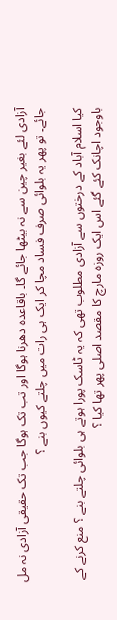آزادی لئے بغیر چین سے نہ بیٹھا جائے گا۔ باقاعدہ دھرنا ہوگا اور تب تک ہوگا جب تک حقیقی آزادی نہ مل جائے۔ تو پھر یہ بلوائی صرف فساد مچا کر ایک ہی رات میں چلتے کیوں بنے ؟

کیا اسلام آباد کے درختوں سے آزادی مطلوب تھی کہ یہ ٹاسک پورا ہوتے ہی بلوائی چلتے بنے ؟ منع کرنے کے باوجود اچانک کئے گئے اس ایک روزہ مارچ کا مقصد اصلی پھر تھا کیا ؟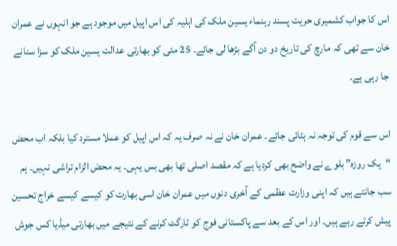اس کا جواب کشمیری حریت پسند رہنماء یسین ملک کی اہلیہ کی اس اپیل میں موجود ہے جو انہوں نے عمران خان سے تھی کہ مارچ کی تاریخ دو دن آگے بڑھا لی جائے۔ 25 مئی کو بھارتی عدالت یسین ملک کو سزا سنانے جا رہی ہے۔

اس سے قوم کی توجہ نہ ہٹائی جائے۔ عمران خان نے نہ صرف یہ کہ اس اپیل کو عملا مسترد کیا بلکہ اب محض “یک روزہ” بلوے نے واضح بھی کردیا ہے کہ مقصد اصلی تھا بھی بس یہی۔ یہ محض الزام تراشی نہیں۔ ہم سب جانتے ہیں کہ اپنی وزارت عظمی کے آخری دنوں میں عمران خان اسی بھارت کو کیسے کیسے خراج تحسین پیش کرتے رہے ہیں۔ اور اس کے بعد سے پاکستانی فوج کو ٹارگٹ کرنے کے نتیجے میں بھارتی میڈیا کس جوش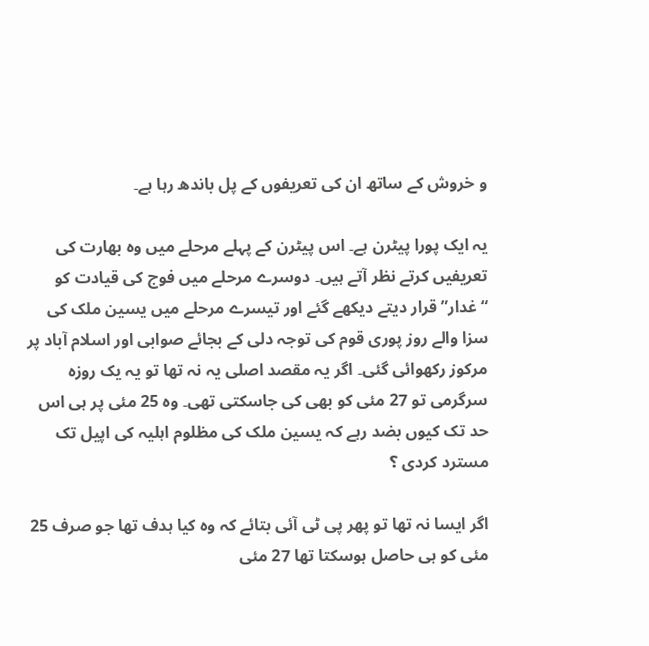و خروش کے ساتھ ان کی تعریفوں کے پل باندھ رہا ہے۔

یہ ایک پورا پیٹرن ہے۔ اس پیٹرن کے پہلے مرحلے میں وہ بھارت کی تعریفیں کرتے نظر آتے ہیں۔ دوسرے مرحلے میں فوج کی قیادت کو “غدار” قرار دیتے دیکھے گئے اور تیسرے مرحلے میں یسین ملک کی سزا والے روز پوری قوم کی توجہ دلی کے بجائے صوابی اور اسلام آباد پر مرکوز رکھوائی گئی۔ اگر یہ مقصد اصلی یہ نہ تھا تو یہ یک روزہ سرگرمی تو 27 مئی کو بھی کی جاسکتی تھی۔ وہ 25 مئی پر ہی اس حد تک کیوں بضد رہے کہ یسین ملک کی مظلوم اہلیہ کی اپیل تک مسترد کردی ؟

اگر ایسا نہ تھا تو پھر پی ٹی آئی بتائے کہ وہ کیا ہدف تھا جو صرف 25 مئی کو ہی حاصل ہوسکتا تھا 27 مئی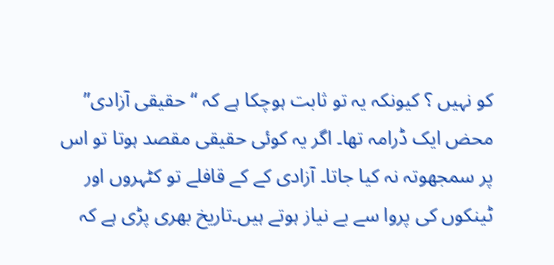کو نہیں ؟ کیونکہ یہ تو ثابت ہوچکا ہے کہ “حقیقی آزادی” محض ایک ڈرامہ تھا۔ اگر یہ کوئی حقیقی مقصد ہوتا تو اس پر سمجھوتہ نہ کیا جاتا۔ آزادی کے کے قافلے تو کٹہروں اور ٹینکوں کی پروا سے بے نیاز ہوتے ہیں۔تاریخ بھری پڑی ہے کہ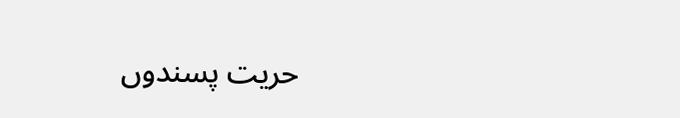حریت پسندوں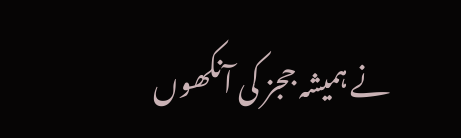نے ہمیشہ ججز کی آنکھوں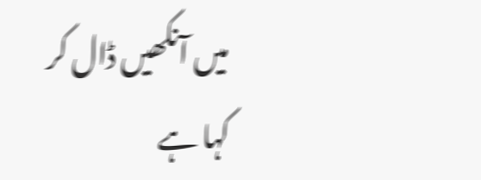میں آنکھیں ڈال کر کہا ہے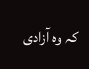کہ وہ آزادی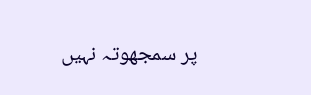پر سمجھوتہ نہیں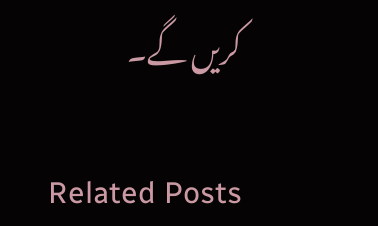کریں گے۔

Related Posts